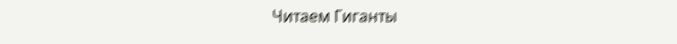Читаем Гиганты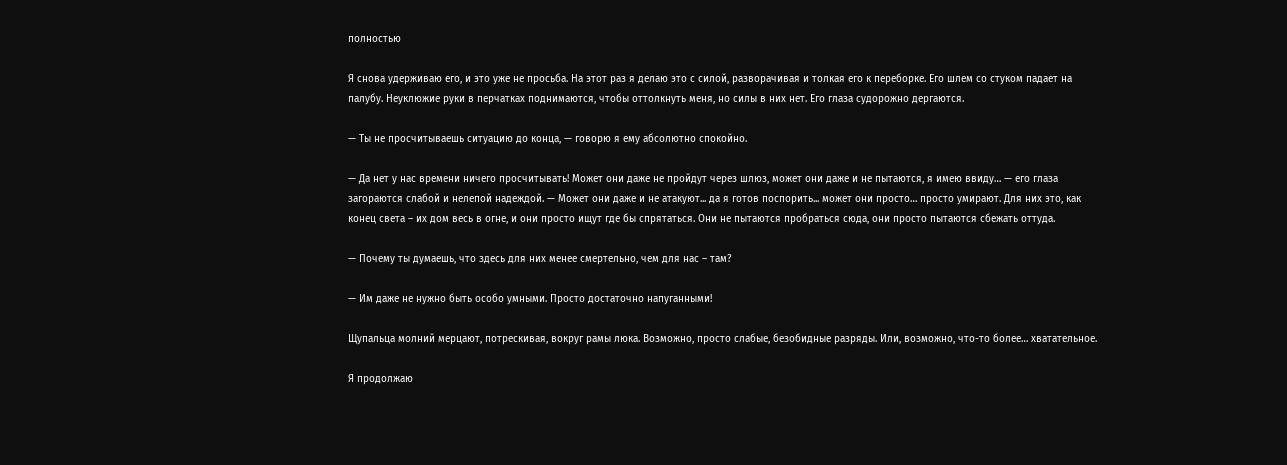полностью

Я снова удерживаю его, и это уже не просьба. На этот раз я делаю это с силой, разворачивая и толкая его к переборке. Его шлем со стуком падает на палубу. Неуклюжие руки в перчатках поднимаются, чтобы оттолкнуть меня, но силы в них нет. Его глаза судорожно дергаются.

— Ты не просчитываешь ситуацию до конца, — говорю я ему абсолютно спокойно.

— Да нет у нас времени ничего просчитывать! Может они даже не пройдут через шлюз, может они даже и не пытаются, я имею ввиду… — его глаза загораются слабой и нелепой надеждой. — Может они даже и не атакуют... да я готов поспорить... может они просто… просто умирают. Для них это, как конец света – их дом весь в огне, и они просто ищут где бы спрятаться. Они не пытаются пробраться сюда, они просто пытаются сбежать оттуда.

— Почему ты думаешь, что здесь для них менее смертельно, чем для нас – там?

— Им даже не нужно быть особо умными. Просто достаточно напуганными!

Щупальца молний мерцают, потрескивая, вокруг рамы люка. Возможно, просто слабые, безобидные разряды. Или, возможно, что-то более… хватательное.

Я продолжаю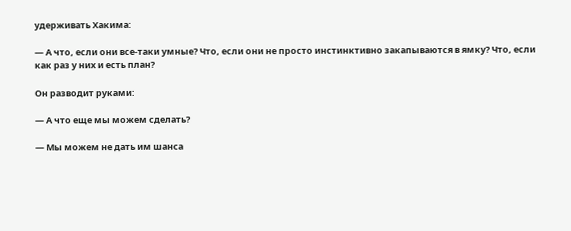удерживать Хакима:

— А что, если они все-таки умные? Что, если они не просто инстинктивно закапываются в ямку? Что, если как раз у них и есть план?

Он разводит руками:

— А что еще мы можем сделать?

— Мы можем не дать им шанса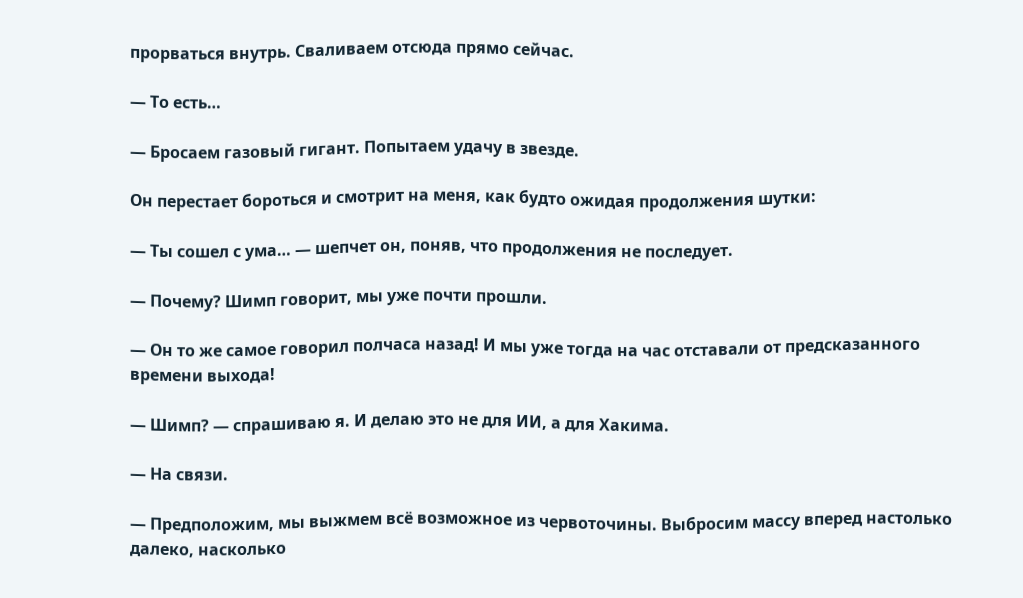прорваться внутрь. Сваливаем отсюда прямо сейчас.

— То есть…

— Бросаем газовый гигант. Попытаем удачу в звезде.

Он перестает бороться и смотрит на меня, как будто ожидая продолжения шутки:

— Ты сошел с ума… — шепчет он, поняв, что продолжения не последует.

— Почему? Шимп говорит, мы уже почти прошли.

— Он то же самое говорил полчаса назад! И мы уже тогда на час отставали от предсказанного времени выхода!

— Шимп? — спрашиваю я. И делаю это не для ИИ, а для Хакима.

— На связи.

— Предположим, мы выжмем всё возможное из червоточины. Выбросим массу вперед настолько далеко, насколько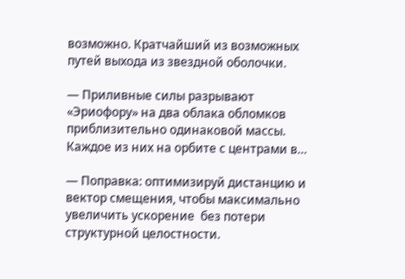возможно. Кратчайший из возможных путей выхода из звездной оболочки.

— Приливные силы разрывают «Эриофору» на два облака обломков приблизительно одинаковой массы. Каждое из них на орбите с центрами в…

— Поправка: оптимизируй дистанцию и вектор смещения, чтобы максимально увеличить ускорение  без потери структурной целостности.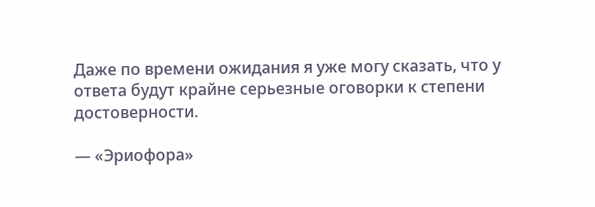Даже по времени ожидания я уже могу сказать, что у ответа будут крайне серьезные оговорки к степени достоверности.

— «Эриофора»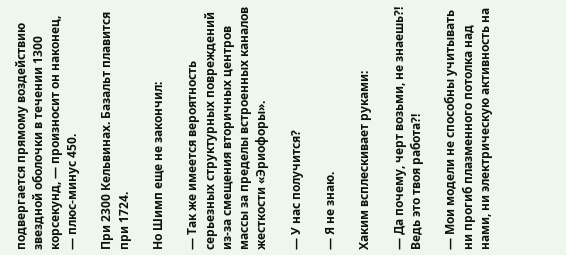подвергается прямому воздействию звездной оболочки в течении 1300 корсекунд, — произносит он наконец, — плюс-минус 450.

При 2300 Кельвинах. Базальт плавится при 1724.

Но Шимп еще не закончил:

— Так же имеется вероятность серьезных структурных повреждений из-за смещения вторичных центров массы за пределы встроенных каналов жесткости «Эриофоры».

— У нас получится?

— Я не знаю.

Хаким всплескивает руками:

— Да почему, черт возьми, не знаешь?! Ведь это твоя работа?!

— Мои модели не способны учитывать ни прогиб плазменного потолка над нами, ни электрическую активность на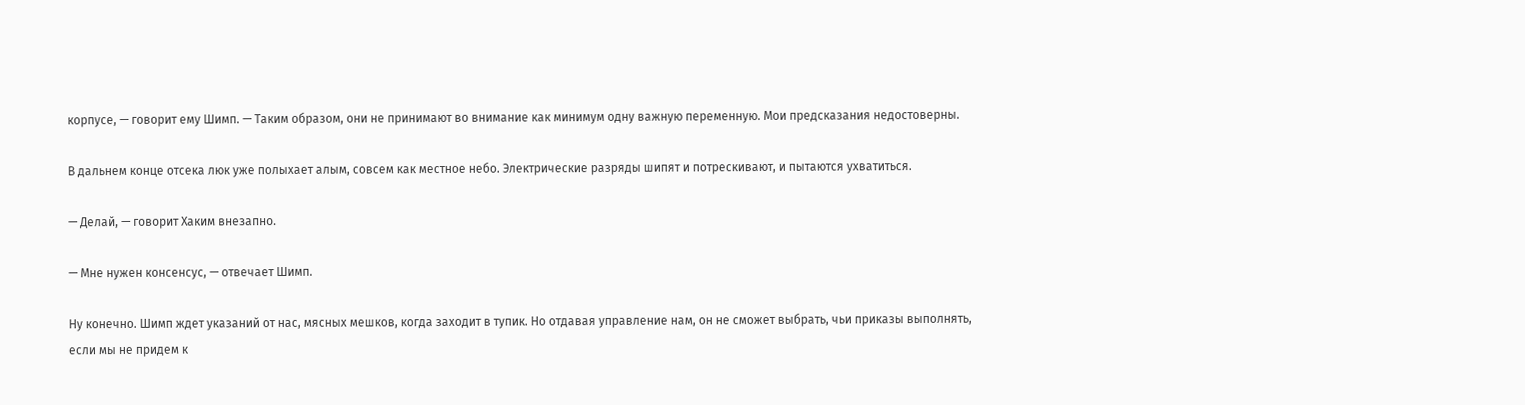корпусе, — говорит ему Шимп. — Таким образом, они не принимают во внимание как минимум одну важную переменную. Мои предсказания недостоверны.

В дальнем конце отсека люк уже полыхает алым, совсем как местное небо. Электрические разряды шипят и потрескивают, и пытаются ухватиться.

— Делай, — говорит Хаким внезапно.

— Мне нужен консенсус, — отвечает Шимп.

Ну конечно. Шимп ждет указаний от нас, мясных мешков, когда заходит в тупик. Но отдавая управление нам, он не сможет выбрать, чьи приказы выполнять, если мы не придем к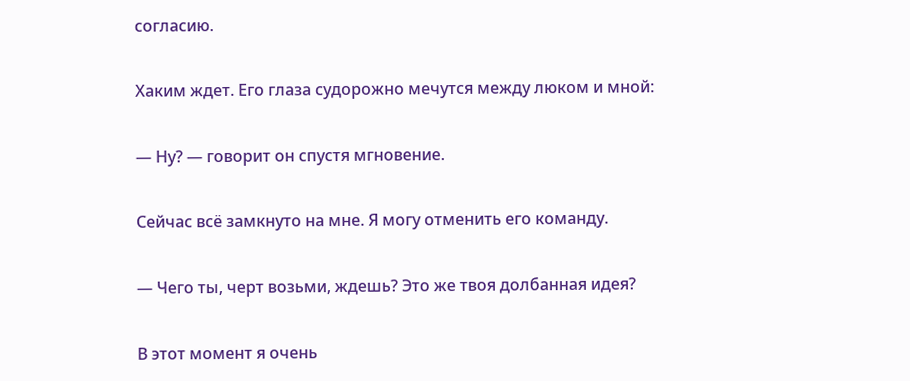согласию.

Хаким ждет. Его глаза судорожно мечутся между люком и мной:

— Ну? — говорит он спустя мгновение.

Сейчас всё замкнуто на мне. Я могу отменить его команду.

— Чего ты, черт возьми, ждешь? Это же твоя долбанная идея?

В этот момент я очень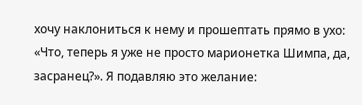хочу наклониться к нему и прошептать прямо в ухо: «Что, теперь я уже не просто марионетка Шимпа, да, засранец?». Я подавляю это желание: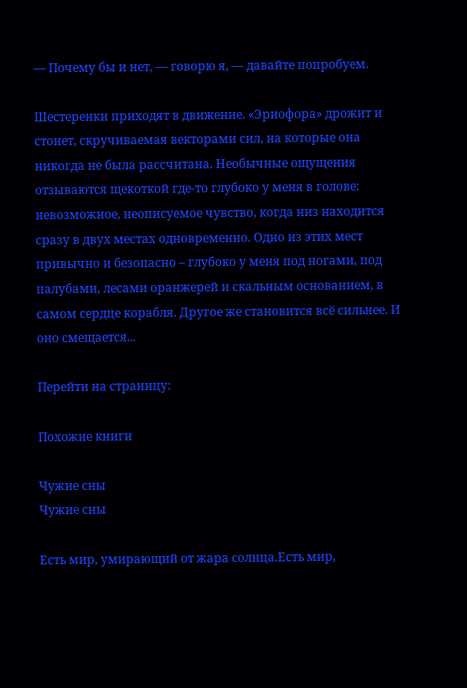— Почему бы и нет, — говорю я, — давайте попробуем.

Шестеренки приходят в движение. «Эриофора» дрожит и стонет, скручиваемая векторами сил, на которые она никогда не была рассчитана. Необычные ощущения отзываются щекоткой где-то глубоко у меня в голове: невозможное, неописуемое чувство, когда низ находится сразу в двух местах одновременно. Одно из этих мест привычно и безопасно – глубоко у меня под ногами, под палубами, лесами оранжерей и скальным основанием, в самом сердце корабля. Другое же становится всё сильнее. И оно смещается...

Перейти на страницу:

Похожие книги

Чужие сны
Чужие сны

Есть мир, умирающий от жара солнца.Есть мир,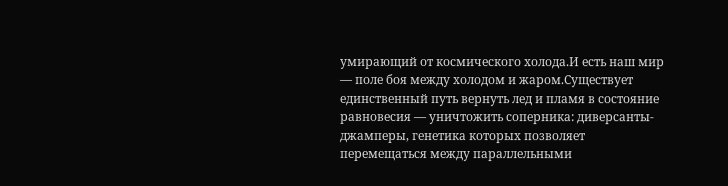умирающий от космического холода.И есть наш мир — поле боя между холодом и жаром.Существует единственный путь вернуть лед и пламя в состояние равновесия — уничтожить соперника: диверсанты-джамперы, генетика которых позволяет перемещаться между параллельными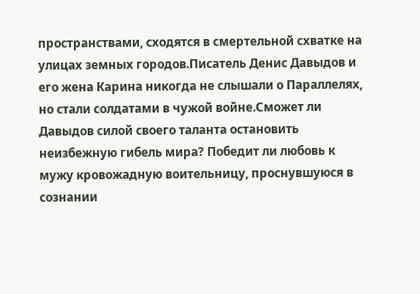пространствами, сходятся в смертельной схватке на улицах земных городов.Писатель Денис Давыдов и его жена Карина никогда не слышали о Параллелях, но стали солдатами в чужой войне.Сможет ли Давыдов силой своего таланта остановить неизбежную гибель мира? Победит ли любовь к мужу кровожадную воительницу, проснувшуюся в сознании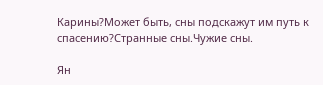Карины?Может быть, сны подскажут им путь к спасению?Странные сны.Чужие сны.

Ян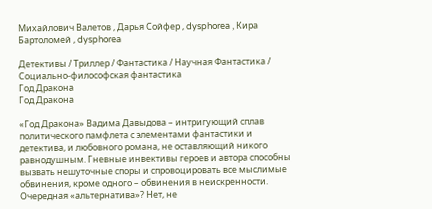Михайлович Валетов , Дарья Сойфер , dysphorea , Кира Бартоломей , dysphorea

Детективы / Триллер / Фантастика / Научная Фантастика / Социально-философская фантастика
Год Дракона
Год Дракона

«Год Дракона» Вадима Давыдова – интригующий сплав политического памфлета с элементами фантастики и детектива, и любовного романа, не оставляющий никого равнодушным. Гневные инвективы героев и автора способны вызвать нешуточные споры и спровоцировать все мыслимые обвинения, кроме одного – обвинения в неискренности. Очередная «альтернатива»? Нет, не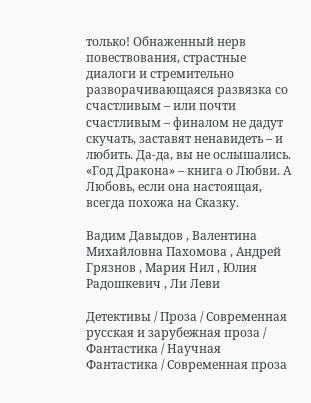только! Обнаженный нерв повествования, страстные диалоги и стремительно разворачивающаяся развязка со счастливым – или почти счастливым – финалом не дадут скучать, заставят ненавидеть – и любить. Да-да, вы не ослышались. «Год Дракона» – книга о Любви. А Любовь, если она настоящая, всегда похожа на Сказку.

Вадим Давыдов , Валентина Михайловна Пахомова , Андрей Грязнов , Мария Нил , Юлия Радошкевич , Ли Леви

Детективы / Проза / Современная русская и зарубежная проза / Фантастика / Научная Фантастика / Современная проза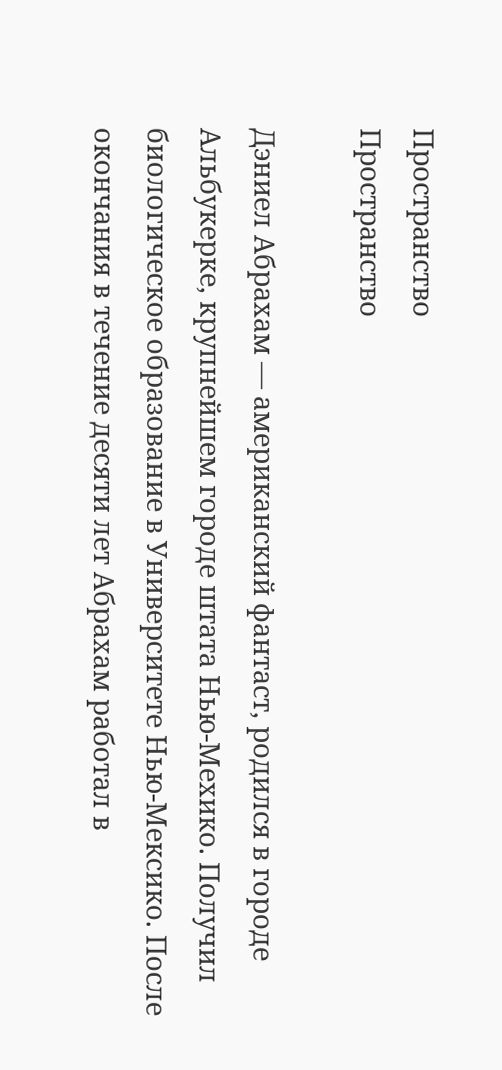Пространство
Пространство

Дэниел Абрахам — американский фантаст, родился в городе Альбукерке, крупнейшем городе штата Нью-Мехико. Получил биологическое образование в Университете Нью-Мексико. После окончания в течение десяти лет Абрахам работал в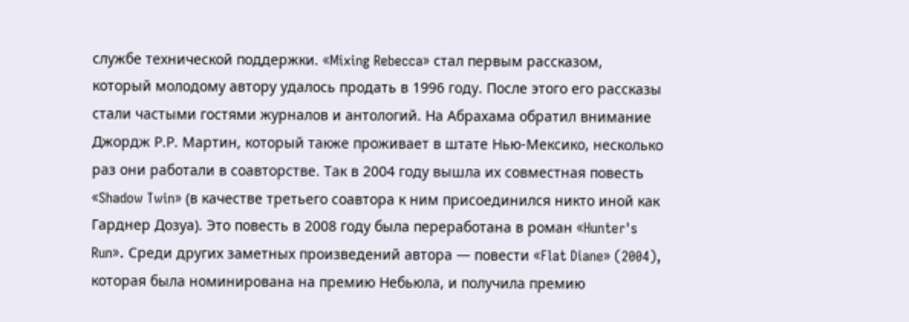службе технической поддержки. «Mixing Rebecca» стал первым рассказом, который молодому автору удалось продать в 1996 году. После этого его рассказы стали частыми гостями журналов и антологий. На Абрахама обратил внимание Джордж Р.Р. Мартин, который также проживает в штате Нью-Мексико, несколько раз они работали в соавторстве. Так в 2004 году вышла их совместная повесть «Shadow Twin» (в качестве третьего соавтора к ним присоединился никто иной как Гарднер Дозуа). Это повесть в 2008 году была переработана в роман «Hunter's Run». Среди других заметных произведений автора — повести «Flat Diane» (2004), которая была номинирована на премию Небьюла, и получила премию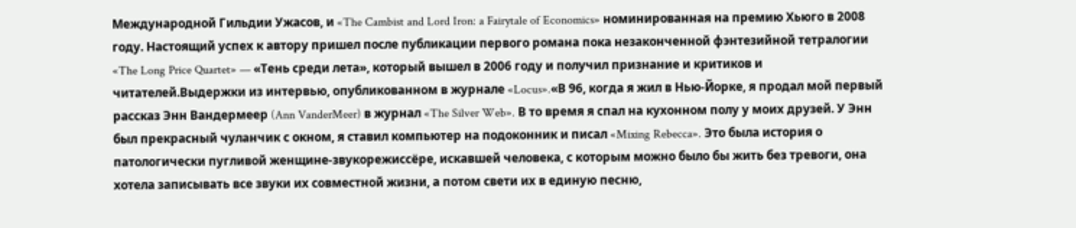Международной Гильдии Ужасов, и «The Cambist and Lord Iron: a Fairytale of Economics» номинированная на премию Хьюго в 2008 году. Настоящий успех к автору пришел после публикации первого романа пока незаконченной фэнтезийной тетралогии «The Long Price Quartet» — «Тень среди лета», который вышел в 2006 году и получил признание и критиков и читателей.Выдержки из интервью, опубликованном в журнале «Locus».«В 96, когда я жил в Нью-Йорке, я продал мой первый рассказ Энн Вандермеер (Ann VanderMeer) в журнал «The Silver Web». В то время я спал на кухонном полу у моих друзей. У Энн был прекрасный чуланчик с окном, я ставил компьютер на подоконник и писал «Mixing Rebecca». Это была история о патологически пугливой женщине-звукорежиссёре, искавшей человека, с которым можно было бы жить без тревоги, она хотела записывать все звуки их совместной жизни, а потом свети их в единую песню,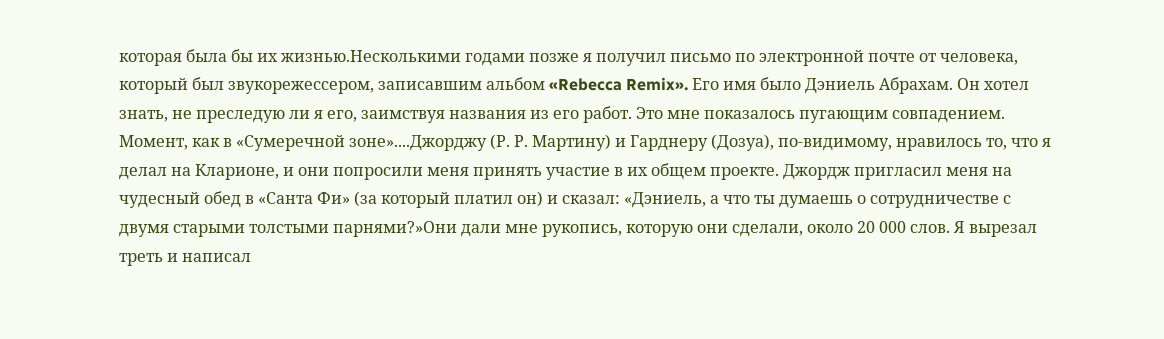которая была бы их жизнью.Несколькими годами позже я получил письмо по электронной почте от человека, который был звукорежессером, записавшим альбом «Rebecca Remix». Его имя было Дэниель Абрахам. Он хотел знать, не преследую ли я его, заимствуя названия из его работ. Это мне показалось пугающим совпадением. Момент, как в «Сумеречной зоне»....Джорджу (Р. Р. Мартину) и Гарднеру (Дозуа), по-видимому, нравилось то, что я делал на Кларионе, и они попросили меня принять участие в их общем проекте. Джордж пригласил меня на чудесный обед в «Санта Фи» (за который платил он) и сказал: «Дэниель, а что ты думаешь о сотрудничестве с двумя старыми толстыми парнями?»Они дали мне рукопись, которую они сделали, около 20 000 слов. Я вырезал треть и написал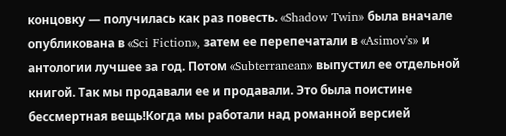концовку — получилась как раз повесть. «Shadow Twin» была вначале опубликована в «Sci Fiction», затем ее перепечатали в «Asimov's» и антологии лучшее за год. Потом «Subterranean» выпустил ее отдельной книгой. Так мы продавали ее и продавали. Это была поистине бессмертная вещь!Когда мы работали над романной версией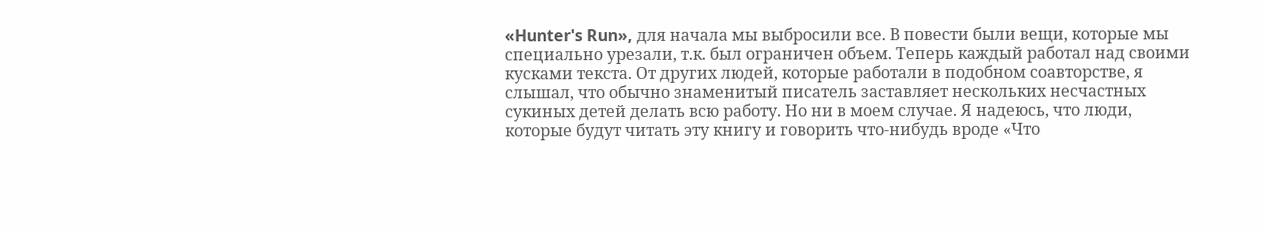«Hunter's Run», для начала мы выбросили все. В повести были вещи, которые мы специально урезали, т.к. был ограничен объем. Теперь каждый работал над своими кусками текста. От других людей, которые работали в подобном соавторстве, я слышал, что обычно знаменитый писатель заставляет нескольких несчастных сукиных детей делать всю работу. Но ни в моем случае. Я надеюсь, что люди, которые будут читать эту книгу и говорить что-нибудь вроде «Что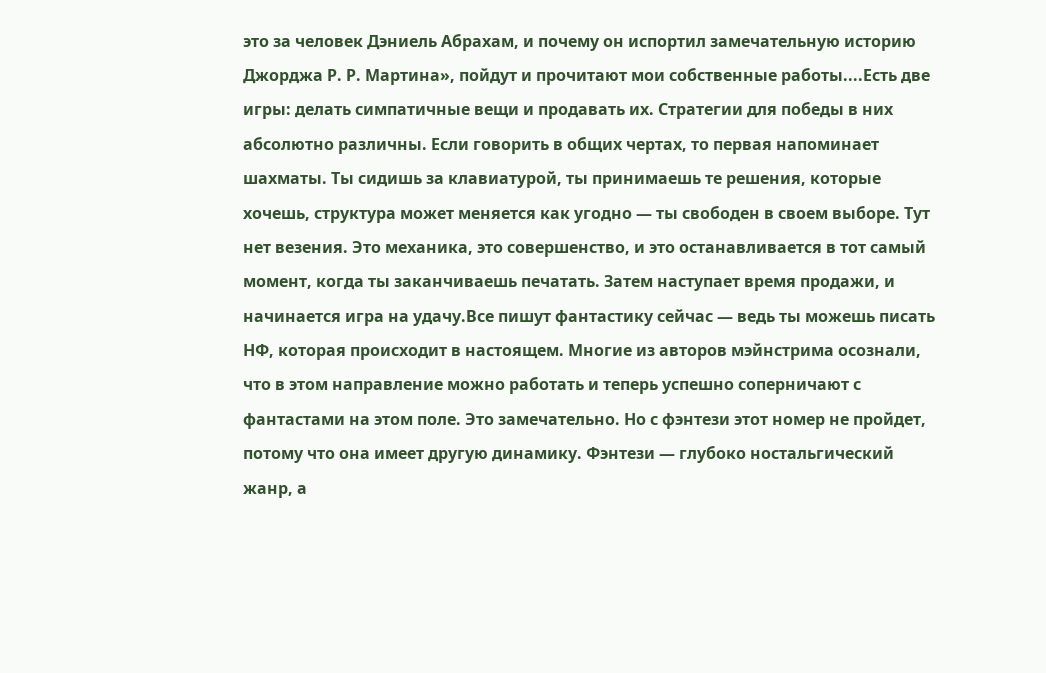это за человек Дэниель Абрахам, и почему он испортил замечательную историю Джорджа Р. Р. Мартина», пойдут и прочитают мои собственные работы....Есть две игры: делать симпатичные вещи и продавать их. Стратегии для победы в них абсолютно различны. Если говорить в общих чертах, то первая напоминает шахматы. Ты сидишь за клавиатурой, ты принимаешь те решения, которые хочешь, структура может меняется как угодно — ты свободен в своем выборе. Тут нет везения. Это механика, это совершенство, и это останавливается в тот самый момент, когда ты заканчиваешь печатать. Затем наступает время продажи, и начинается игра на удачу.Все пишут фантастику сейчас — ведь ты можешь писать НФ, которая происходит в настоящем. Многие из авторов мэйнстрима осознали, что в этом направление можно работать и теперь успешно соперничают с фантастами на этом поле. Это замечательно. Но с фэнтези этот номер не пройдет, потому что она имеет другую динамику. Фэнтези — глубоко ностальгический жанр, а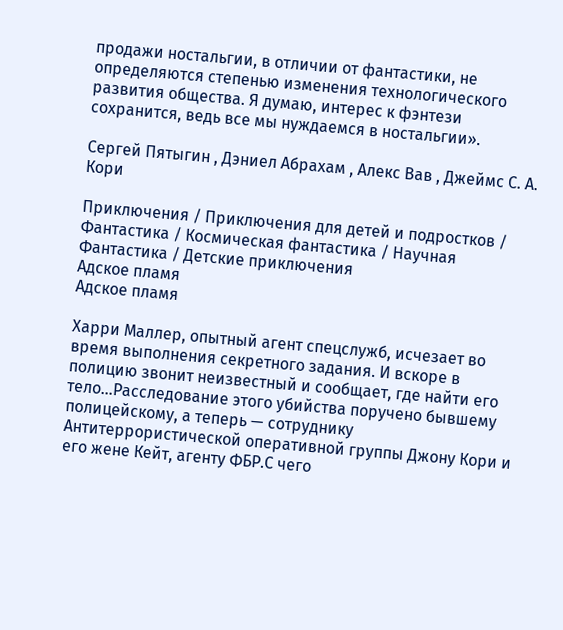продажи ностальгии, в отличии от фантастики, не определяются степенью изменения технологического развития общества. Я думаю, интерес к фэнтези сохранится, ведь все мы нуждаемся в ностальгии».

Сергей Пятыгин , Дэниел Абрахам , Алекс Вав , Джеймс С. А. Кори

Приключения / Приключения для детей и подростков / Фантастика / Космическая фантастика / Научная Фантастика / Детские приключения
Адское пламя
Адское пламя

Харри Маллер, опытный агент спецслужб, исчезает во время выполнения секретного задания. И вскоре в полицию звонит неизвестный и сообщает, где найти его тело…Расследование этого убийства поручено бывшему полицейскому, а теперь — сотруднику Антитеррористической оперативной группы Джону Кори и его жене Кейт, агенту ФБР.С чего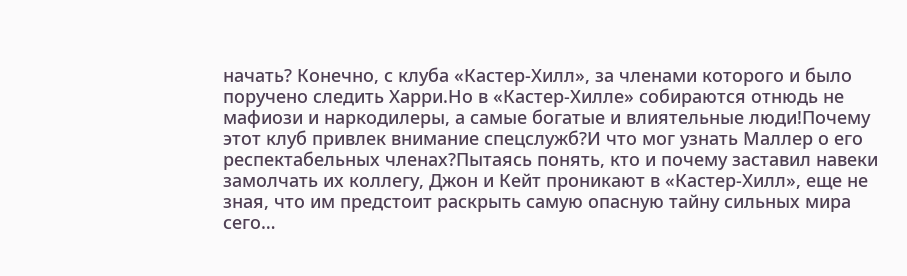начать? Конечно, с клуба «Кастер-Хилл», за членами которого и было поручено следить Харри.Но в «Кастер-Хилле» собираются отнюдь не мафиози и наркодилеры, а самые богатые и влиятельные люди!Почему этот клуб привлек внимание спецслужб?И что мог узнать Маллер о его респектабельных членах?Пытаясь понять, кто и почему заставил навеки замолчать их коллегу, Джон и Кейт проникают в «Кастер-Хилл», еще не зная, что им предстоит раскрыть самую опасную тайну сильных мира сего…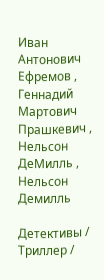Иван Антонович Ефремов , Геннадий Мартович Прашкевич , Нельсон ДеМилль , Нельсон Демилль

Детективы / Триллер /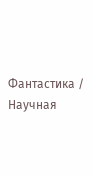Фантастика / Научная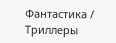Фантастика / Триллеры